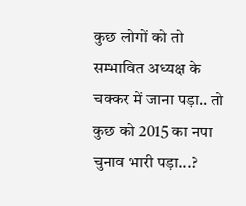कुछ लोगों को तो सम्भावित अध्यक्ष के चक्कर में जाना पड़ा.. तो कुछ को 2015 का नपा चुनाव भारी पड़ा...?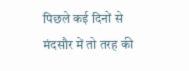पिछले कई दिनों से मंदसौर में तो तरह की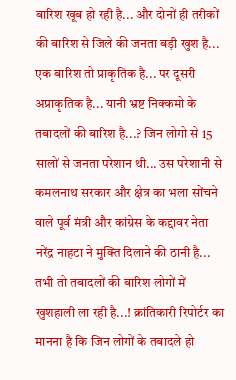बारिश खूब हो रही है... और दोनों ही तरीकों की बारिश से जिले की जनता बड़ी खुश है... एक बारिश तो प्राकृतिक है... पर दूसरी अप्राकृतिक है... यानी भ्रष्ट निक्कमो के तबादलों की बारिश है...? जिन लोगो से 15 सालों से जनता परेशान थी... उस परेशानी से कमलनाथ सरकार और क्षेत्र का भला सोंचने वाले पूर्व मंत्री और कांग्रेस के कद्दावर नेता नरेंद्र नाहटा ने मुक्ति दिलाने की ठानी है... तभी तो तबादलों की बारिश लोगों में खुशहाली ला रही है...! क्रांतिकारी रिपोर्टर का मानना है कि जिन लोगों के तबादले हो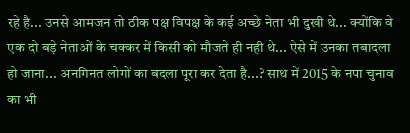रहे है... उनसे आमजन तो ठीक पक्ष विपक्ष के कई अच्छे नेता भी दुखी थे... क्योंकि वे एक दो बड़े नेताओं के चक्कर में किसी को मौजते ही नही थे... ऐसे में उनका तबादला हो जाना... अनगिनत लोगों का बदला पूरा कर देता है...? साथ में 2015 के नपा चुनाव का भी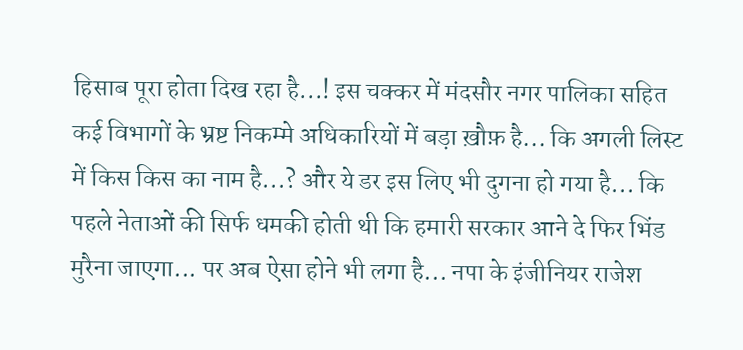हिसाब पूरा होता दिख रहा है...! इस चक्कर में मंदसौर नगर पालिका सहित कई विभागों के भ्रष्ट निकम्मे अधिकारियों में बड़ा ख़ौफ़ है... कि अगली लिस्ट में किस किस का नाम है...? और ये डर इस लिए भी दुगना हो गया है... कि पहले नेताओं की सिर्फ धमकी होती थी कि हमारी सरकार आने दे फिर भिंड मुरैना जाएगा... पर अब ऐसा होने भी लगा है... नपा के इंजीनियर राजेश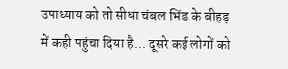उपाध्याय को तो सीधा चंबल भिंड के बीहड़ में कही पहुंचा दिया है... दूसरे कई लोगों को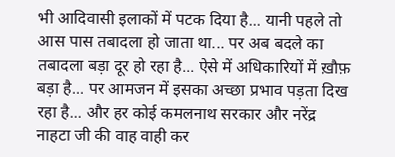भी आदिवासी इलाकों में पटक दिया है... यानी पहले तो आस पास तबादला हो जाता था... पर अब बदले का तबादला बड़ा दूर हो रहा है... ऐसे में अधिकारियों में ख़ौफ़ बड़ा है... पर आमजन में इसका अच्छा प्रभाव पड़ता दिख रहा है... और हर कोई कमलनाथ सरकार और नरेंद्र नाहटा जी की वाह वाही कर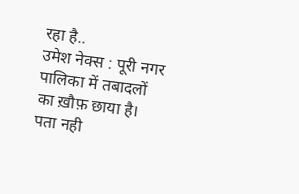रहा है..
उमेश नेक्स : पूरी नगर पालिका में तबादलों का ख़ौफ़ छाया है। पता नही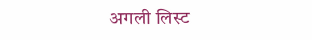अगली लिस्ट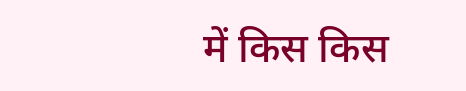में किस किस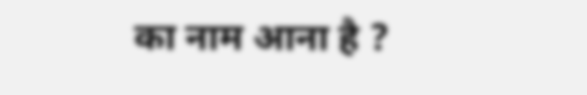का नाम आना है ?